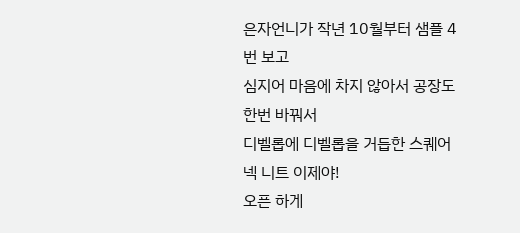은자언니가 작년 10월부터 샘플 4번 보고
심지어 마음에 차지 않아서 공장도 한번 바꿔서
디벨롭에 디벨롭을 거듭한 스퀘어넥 니트 이제야!
오픈 하게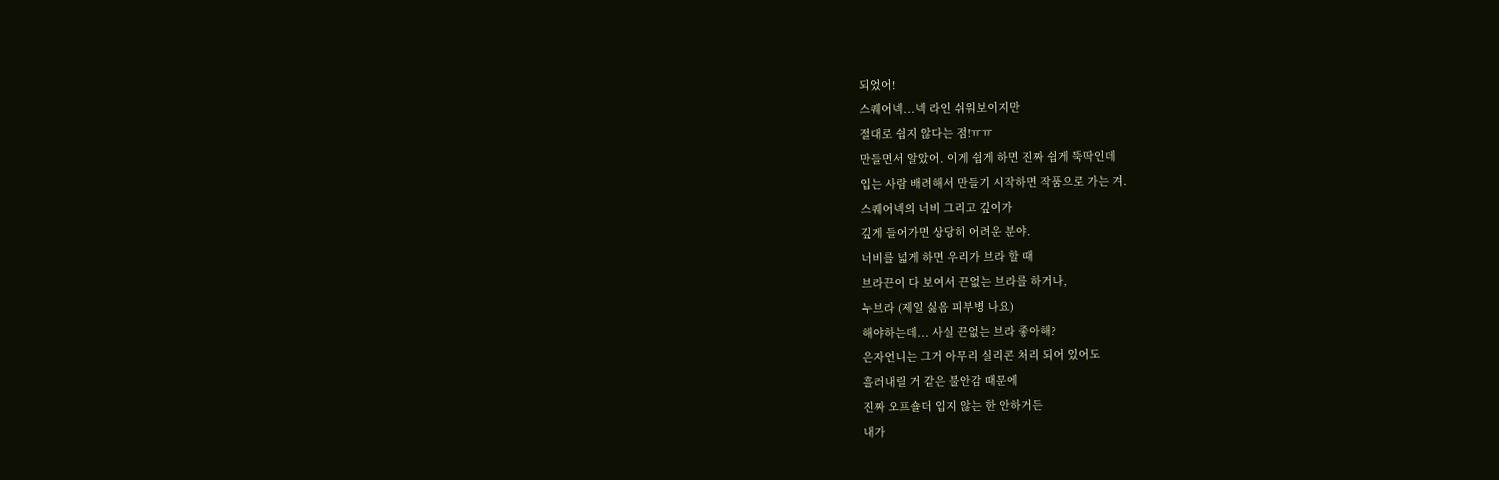되었어!
스퀘어넥...넥 라인 쉬워보이지만
절대로 쉽지 않다는 점!ㅠㅠ
만들면서 알았어. 이게 쉽게 하면 진짜 쉽게 뚝딱인데
입는 사람 배려해서 만들기 시작하면 작품으로 가는 겨.
스퀘어넥의 너비 그리고 깊이가
깊게 들어가면 상당히 어려운 분야.
너비를 넓게 하면 우리가 브라 할 때
브라끈이 다 보여서 끈없는 브라를 하거나,
누브라 (제일 싫음 피부병 나요)
해야하는데... 사실 끈없는 브라 좋아해?
은자언니는 그거 아무리 실리콘 처리 되어 있어도
흘러내릴 거 같은 불안감 때문에
진짜 오프숄더 입지 않는 한 안하거든
내가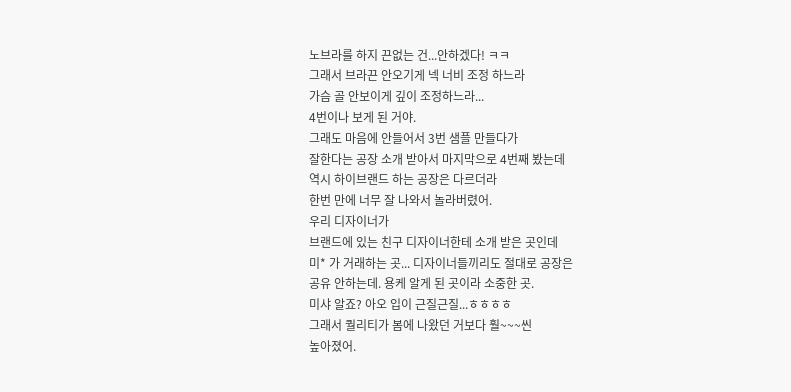노브라를 하지 끈없는 건...안하겠다! ㅋㅋ
그래서 브라끈 안오기게 넥 너비 조정 하느라
가슴 골 안보이게 깊이 조정하느라...
4번이나 보게 된 거야.
그래도 마음에 안들어서 3번 샘플 만들다가
잘한다는 공장 소개 받아서 마지막으로 4번째 봤는데
역시 하이브랜드 하는 공장은 다르더라
한번 만에 너무 잘 나와서 놀라버렸어.
우리 디자이너가
브랜드에 있는 친구 디자이너한테 소개 받은 곳인데
미* 가 거래하는 곳... 디자이너들끼리도 절대로 공장은
공유 안하는데. 용케 알게 된 곳이라 소중한 곳.
미샤 알죠? 아오 입이 근질근질...ㅎㅎㅎㅎ
그래서 퀄리티가 봄에 나왔던 거보다 훨~~~씬
높아졌어.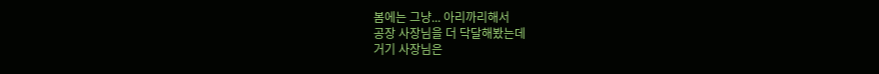봄에는 그냥... 아리까리해서
공장 사장님을 더 닥달해봤는데
거기 사장님은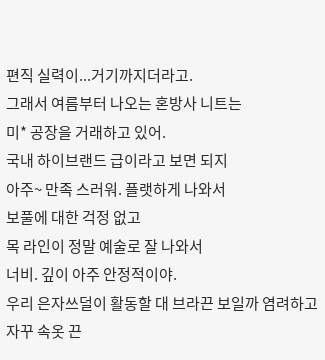편직 실력이...거기까지더라고.
그래서 여름부터 나오는 혼방사 니트는
미* 공장을 거래하고 있어.
국내 하이브랜드 급이라고 보면 되지
아주~ 만족 스러워. 플랫하게 나와서
보풀에 대한 걱정 없고
목 라인이 정말 예술로 잘 나와서
너비. 깊이 아주 안정적이야.
우리 은자쓰덜이 활동할 대 브라끈 보일까 염려하고
자꾸 속옷 끈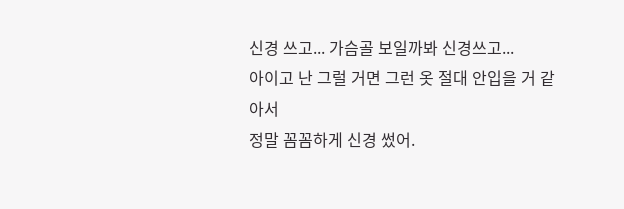신경 쓰고... 가슴골 보일까봐 신경쓰고...
아이고 난 그럴 거면 그런 옷 절대 안입을 거 같아서
정말 꼼꼼하게 신경 썼어.